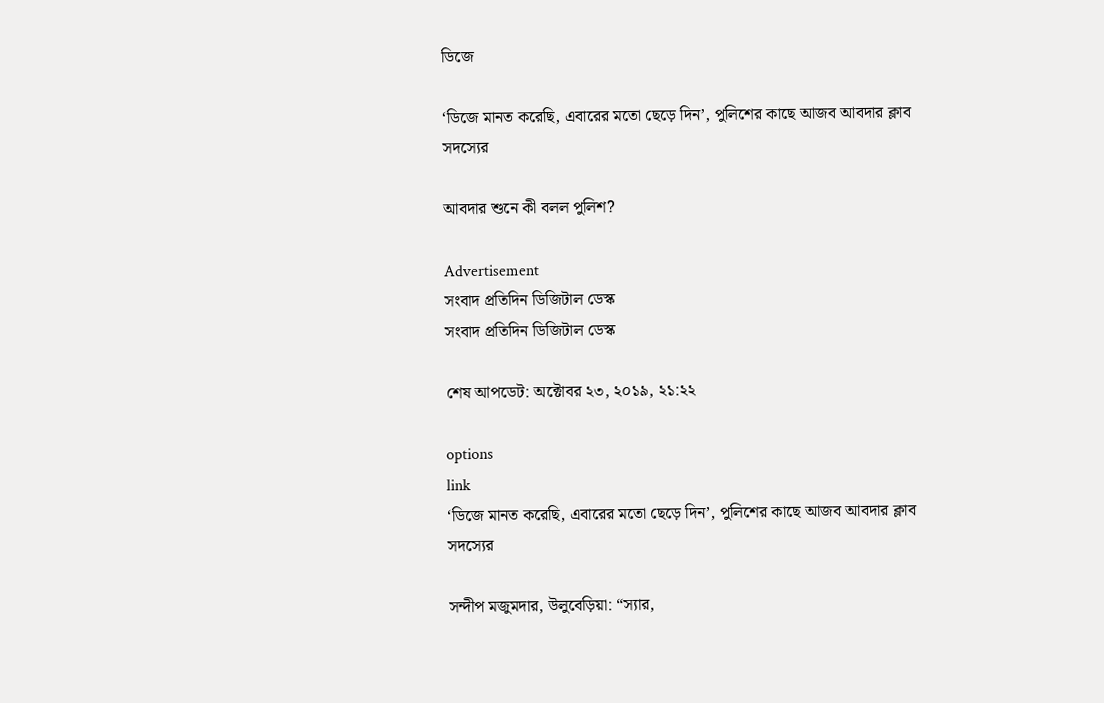ডিজে

‘ডিজে মানত করেছি, এবারের মতো ছেড়ে দিন’, পুলিশের কাছে আজব আবদার ক্লাব সদস্যের

আবদার শুনে কী বলল পুলিশ?

Advertisement
সংবাদ প্রতিদিন ডিজিটাল ডেস্ক
সংবাদ প্রতিদিন ডিজিটাল ডেস্ক

শেষ আপডেট: অক্টোবর ২৩, ২০১৯, ২১:২২

options
link
‘ডিজে মানত করেছি, এবারের মতো ছেড়ে দিন’, পুলিশের কাছে আজব আবদার ক্লাব সদস্যের

সন্দীপ মজুমদার, উলুবেড়িয়া: “স্যার,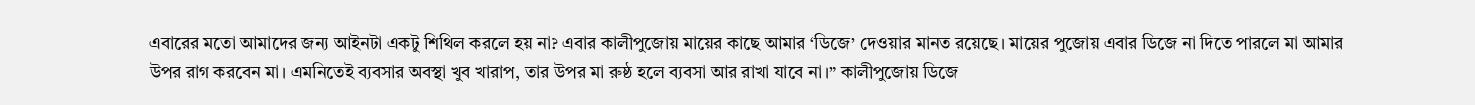এবারের মতো আমাদের জন্য আইনটা একটু শিথিল করলে হয় না? এবার কালীপুজোয় মায়ের কাছে আমার ‘ডিজে’ দেওয়ার মানত রয়েছে। মায়ের পুজোয় এবার ডিজে না দিতে পারলে মা আমার উপর রাগ করবেন মা। এমনিতেই ব্যবসার অবস্থা খুব খারাপ, তার উপর মা রুষ্ঠ হলে ব্যবসা আর রাখা যাবে না।” কালীপুজোয় ডিজে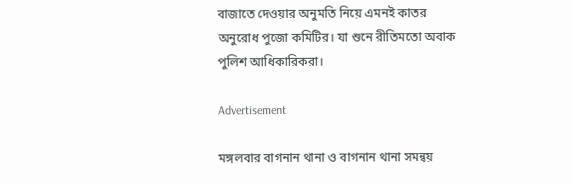বাজাতে দেওয়ার অনুমতি নিয়ে এমনই কাতর অনুরোধ পুজো কমিটির। যা শুনে রীতিমতো অবাক পুলিশ আধিকারিকরা।

Advertisement

মঙ্গলবার বাগনান থানা ও বাগনান থানা সমন্বয়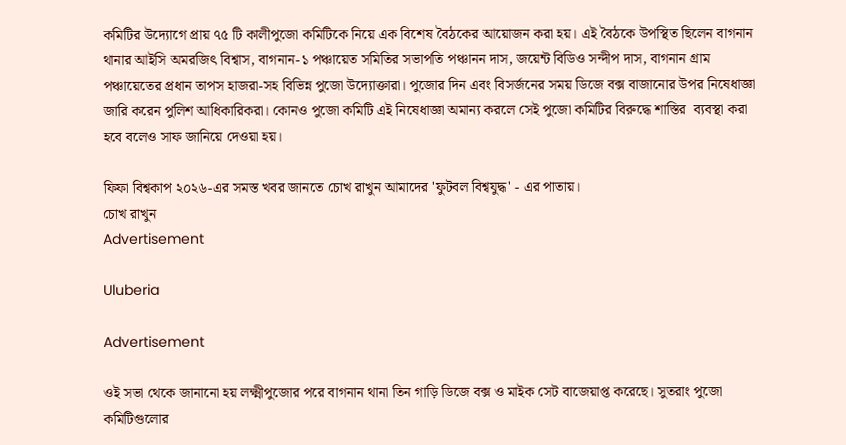কমিটির উদ্যোগে প্রায় ৭৫ টি কালীপুজো কমিটিকে নিয়ে এক বিশেষ বৈঠকের আয়োজন করা হয়। এই বৈঠকে উপস্থিত ছিলেন বাগনান থানার আইসি অমরজিৎ বিশ্বাস, বাগনান-১ পঞ্চায়েত সমিতির সভাপতি পঞ্চানন দাস, জয়েন্ট বিডিও সন্দীপ দাস, বাগনান গ্রাম পঞ্চায়েতের প্রধান তাপস হাজরা-সহ বিভিন্ন পুজো উদ্যোক্তারা। পুজোর দিন এবং বিসর্জনের সময় ডিজে বক্স বাজানোর উপর নিষেধাজ্ঞা জারি করেন পুলিশ আধিকারিকরা। কোনও পুজো কমিটি এই নিষেধাজ্ঞা অমান্য করলে সেই পুজো কমিটির বিরুদ্ধে শাস্তির  ব্যবস্থা করা হবে বলেও সাফ জানিয়ে দেওয়া হয়।

ফিফা বিশ্বকাপ ২০২৬-এর সমস্ত খবর জানতে চোখ রাখুন আমাদের 'ফুটবল বিশ্বযুদ্ধ' - এর পাতায়।
চোখ রাখুন
Advertisement

Uluberia

Advertisement

ওই সভা থেকে জানানো হয় লক্ষ্মীপুজোর পরে বাগনান থানা তিন গাড়ি ডিজে বক্স ও মাইক সেট বাজেয়াপ্ত করেছে। সুতরাং পুজো কমিটিগুলোর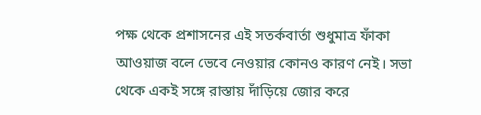পক্ষ থেকে প্রশাসনের এই সতর্কবার্তা শুধুমাত্র ফাঁকা আওয়াজ বলে ভেবে নেওয়ার কোনও কারণ নেই। সভা থেকে একই সঙ্গে রাস্তায় দাঁড়িয়ে জোর করে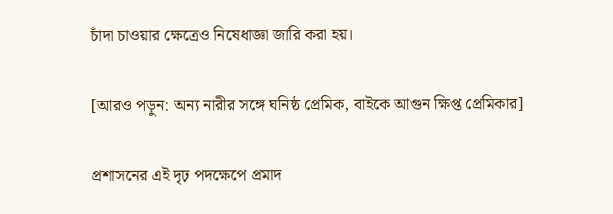চাঁদা চাওয়ার ক্ষেত্রেও নিষেধাজ্ঞা জারি করা হয়।

[আরও পড়ুন: অন্য নারীর সঙ্গে ঘনিষ্ঠ প্রেমিক, বাইকে আগুন ক্ষিপ্ত প্রেমিকার]

প্রশাসনের এই দৃঢ় পদক্ষেপে প্রমাদ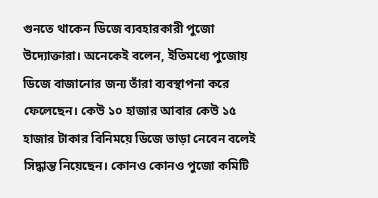গুনতে থাকেন ডিজে ব্যবহারকারী পুজো উদ্যোক্তারা। অনেকেই বলেন, ইতিমধ্যে পুজোয় ডিজে বাজানোর জন্য তাঁরা ব্যবস্থাপনা করে ফেলেছেন। কেউ ১০ হাজার আবার কেউ ১৫ হাজার টাকার বিনিময়ে ডিজে ভাড়া নেবেন বলেই সিদ্ধান্ত নিয়েছেন। কোনও কোনও পুজো কমিটি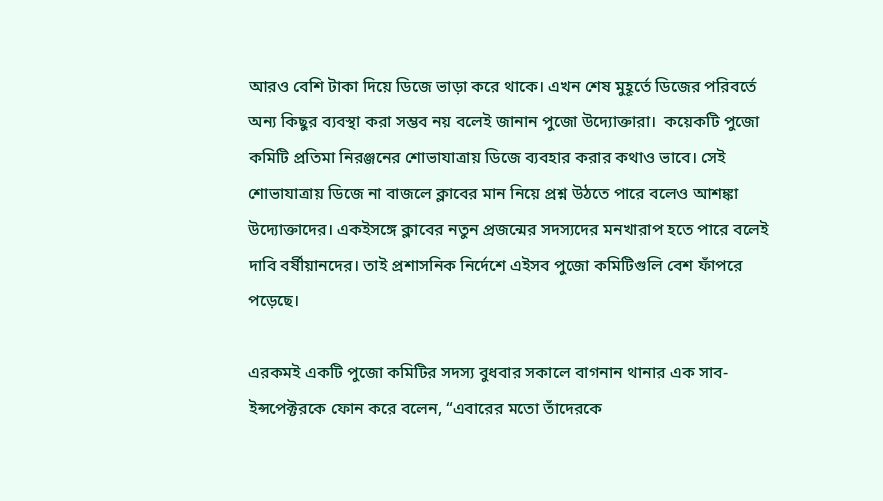আরও বেশি টাকা দিয়ে ডিজে ভাড়া করে থাকে। এখন শেষ মুহূর্তে ডিজের পরিবর্তে অন্য কিছুর ব্যবস্থা করা সম্ভব নয় বলেই জানান পুজো উদ্যোক্তারা।  কয়েকটি পুজো কমিটি প্রতিমা নিরঞ্জনের শোভাযাত্রায় ডিজে ব্যবহার করার কথাও ভাবে। সেই শোভাযাত্রায় ডিজে না বাজলে ক্লাবের মান নিয়ে প্রশ্ন উঠতে পারে বলেও আশঙ্কা উদ্যোক্তাদের। একইসঙ্গে ক্লাবের নতুন প্রজন্মের সদস্যদের মনখারাপ হতে পারে বলেই দাবি বর্ষীয়ানদের। তাই প্রশাসনিক নির্দেশে এইসব পুজো কমিটিগুলি বেশ ফাঁপরে পড়েছে।

এরকমই একটি পুজো কমিটির সদস্য বুধবার সকালে বাগনান থানার এক সাব-ইন্সপেক্টরকে ফোন করে বলেন, “এবারের মতো তাঁদেরকে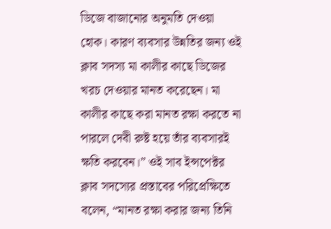ডিজে বাজানোর অনুমতি দেওয়া হোক। কারণ ব্যবসার উন্নতির জন্য ওই ক্লাব সদস্য মা কালীর কাছে ডিজের খরচ দেওয়ার মানত করেছেন। মা কালীর কাছে করা মানত রক্ষা করতে না পারলে দেবী রুষ্ট হয়ে তাঁর ব্যবসারই ক্ষতি করবেন।” ওই সাব ইন্সপেক্টর ক্লাব সদস্যের প্রস্তাবের পরিপ্রেক্ষিতে বলেন, “মানত রক্ষা করার জন্য তিনি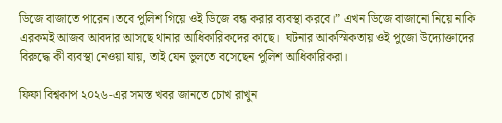ডিজে বাজাতে পারেন।তবে পুলিশ গিয়ে ওই ডিজে বন্ধ করার ব্যবস্থা করবে।” এখন ডিজে বাজানো নিয়ে নাকি এরকমই আজব আবদার আসছে থানার আধিকারিকদের কাছে।  ঘটনার আকস্মিকতায় ওই পুজো উদ্যোক্তাদের বিরুদ্ধে কী ব্যবস্থা নেওয়া যায়, তাই যেন ভুলতে বসেছেন পুলিশ আধিকারিকরা।

ফিফা বিশ্বকাপ ২০২৬-এর সমস্ত খবর জানতে চোখ রাখুন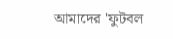আমাদের 'ফুটবল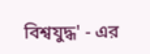বিশ্বযুদ্ধ' - এর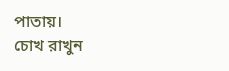পাতায়।
চোখ রাখুন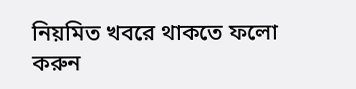নিয়মিত খবরে থাকতে ফলো করুন